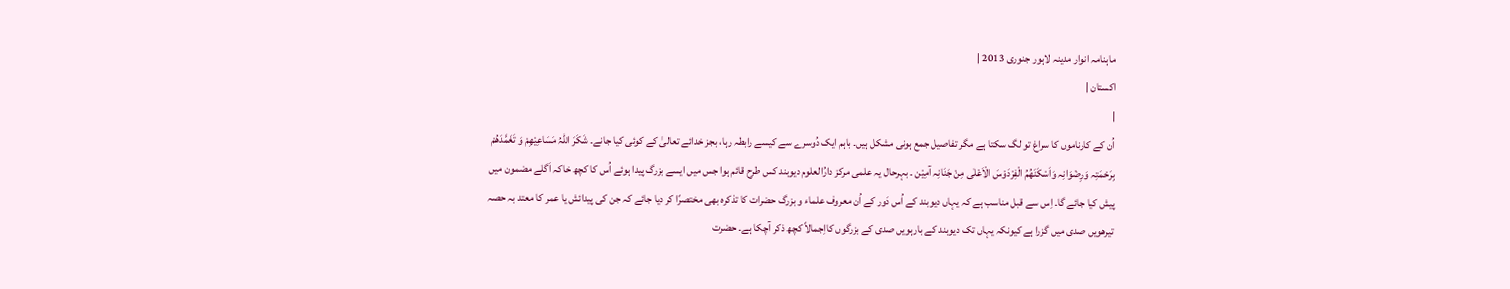ماہنامہ انوار مدینہ لاہور جنوری 2013 |
اكستان |
|
اُن کے کارناموں کا سراغ تو لگ سکتا ہے مگر تفاصیل جمع ہونی مشکل ہیں۔ باہم ایک دُوسرے سے کیسے رابطہ رہا، بجز خدائے تعالیٰ کے کوئی کیا جانے۔ شَکَرَ اللّٰہُ مَسَاعِیْھِمْ وَ تَغَمَّدَھُمْ بِرَحْمَتِہ وَرِضْوَانِہ وَاَسْکَنَھُمُ الْفِرْدَوْسَ الْاَعْلٰی مِنْ جَنَانِہ آمِیْن ۔ بہرحال یہ علمی مرکز دارُالعلوم دیوبند کس طرح قائم ہوا جس میں ایسے بزرگ پیدا ہوئے اُس کا کچھ خاکہ اَگلے مضمون میں پیش کیا جائے گا۔ اِس سے قبل مناسب ہے کہ یہاں دیوبند کے اُس دَور کے اُن معروف علماء و بزرگ حضرات کا تذکرہ بھی مختصرًا کر دیا جائے کہ جن کی پیدائش یا عمر کا معتد بہ حصہ تیرھویں صدی میں گزرا ہے کیونکہ یہاں تک دیوبند کے بارہویں صدی کے بزرگوں کااِجمالاً کچھ ذکر آچکا ہے۔ حضرت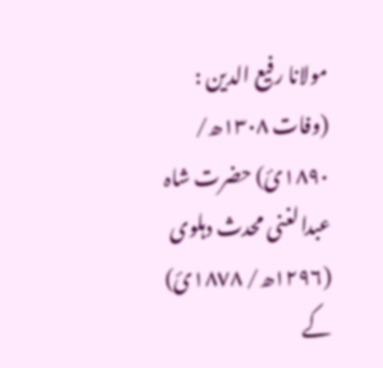مولانا رفیع الدین : (وفات ١٣٠٨ھ/ ١٨٩٠ئ) حضرت شاہ عبدالغنی محدث دہلوی (١٢٩٦ھ/ ١٨٧٨ئ) کے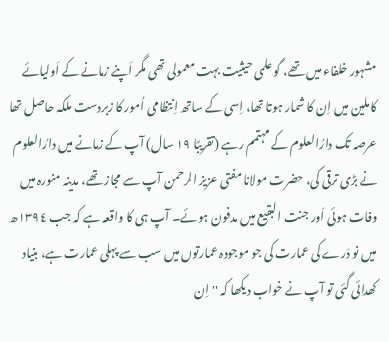مشہور خلفاء میں تھے، گو علمی حیثیت بہت معمولی تھی مگر اَپنے زمانے کے اَولیائے کاملین میں اِن کا شمار ہوتا تھا، اِسی کے ساتھ اِنتظامی اُمور کا زبردست ملکہ حاصل تھا عرصہ تک دارُالعلوم کے مہتمم رہے (تقریبًا ١٩ سال) آپ کے زمانے میں دارُالعلوم نے بڑی ترقی کی، حضرت مولانا مفتی عزیز الرحمن آپ سے مجاز تھے، مدینہ منورہ میں وفات ہوئی اَور جنت البقیع میں مدفون ہوئے۔ آپ ہی کا واقعہ ہے کہ جب ١٣٩٤ھ میں نو دَرے کی عمارت کی جو موجودہ عمارتوں میں سب سے پہلی عمارت ہے، بنیاد کھدائی گئی تو آپ نے خواب دیکھا کہ '' اِن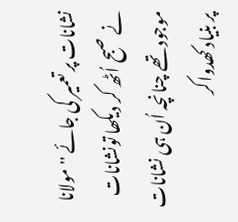نشانات پر تعمیر کی جائے '' مولانا نے صبح اُٹھ کر دیکھا تونشانات موجود تھے چنانچہ اُن ہی نشانات پر بنیاد کھدواکر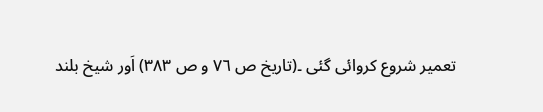تعمیر شروع کروائی گئی ۔(تاریخ ص ٧٦ و ص ٣٨٣) اَور شیخ بلند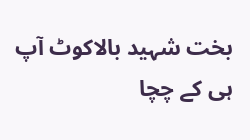بخت شہید بالاکوٹ آپ ہی کے چچا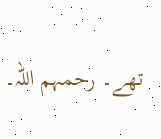تھے۔ رحمہم اللہ۔